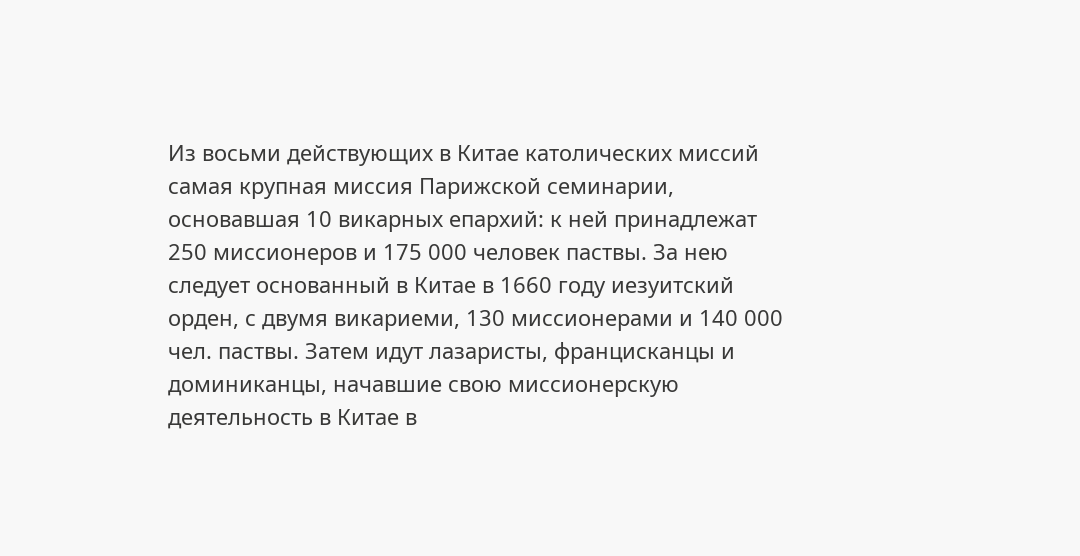Из восьми действующих в Китае католических миссий самая крупная миссия Парижской семинарии, основавшая 10 викарных епархий: к ней принадлежат 250 миссионеров и 175 000 человек паствы. За нею следует основанный в Китае в 1660 году иезуитский орден, с двумя викариеми, 130 миссионерами и 140 000 чел. паствы. Затем идут лазаристы, францисканцы и доминиканцы, начавшие свою миссионерскую деятельность в Китае в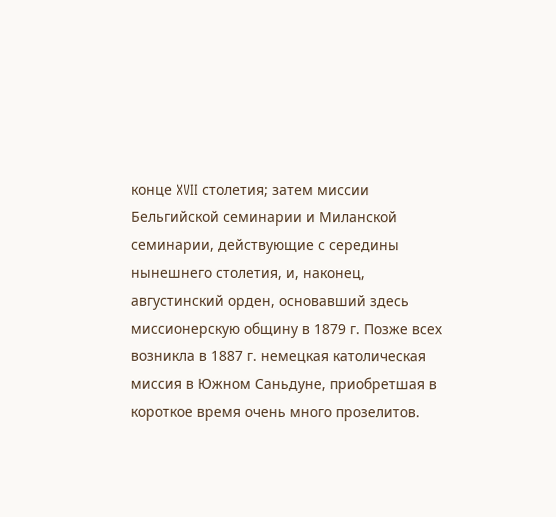конце XVII столетия; затем миссии Бельгийской семинарии и Миланской семинарии, действующие с середины нынешнего столетия, и, наконец, августинский орден, основавший здесь миссионерскую общину в 1879 г. Позже всех возникла в 1887 г. немецкая католическая миссия в Южном Саньдуне, приобретшая в короткое время очень много прозелитов.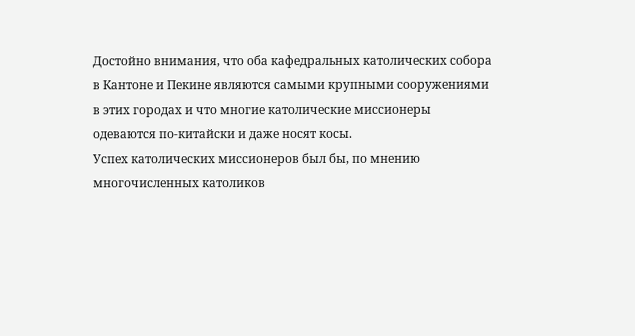Достойно внимания, что оба кафедральных католических собора в Кантоне и Пекине являются самыми крупными сооружениями в этих городах и что многие католические миссионеры одеваются по-китайски и даже носят косы.
Успех католических миссионеров был бы, по мнению многочисленных католиков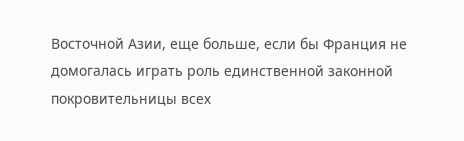Восточной Азии, еще больше, если бы Франция не домогалась играть роль единственной законной покровительницы всех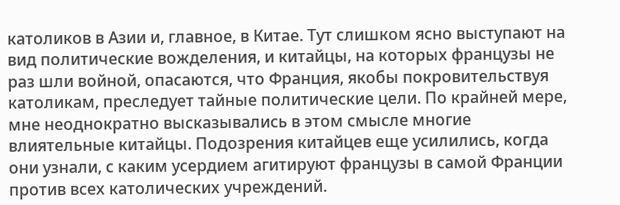католиков в Азии и, главное, в Китае. Тут слишком ясно выступают на вид политические вожделения, и китайцы, на которых французы не раз шли войной, опасаются, что Франция, якобы покровительствуя католикам, преследует тайные политические цели. По крайней мере, мне неоднократно высказывались в этом смысле многие влиятельные китайцы. Подозрения китайцев еще усилились, когда они узнали, с каким усердием агитируют французы в самой Франции против всех католических учреждений.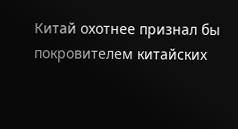Китай охотнее признал бы покровителем китайских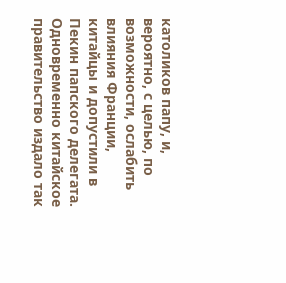католиков папу, и, вероятно, с целью, по возможности, ослабить влияния Франции, китайцы и допустили в Пекин папского делегата. Одновременно китайское правительство издало так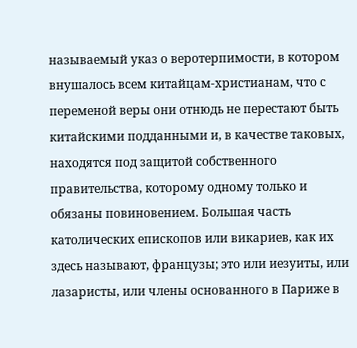называемый указ о веротерпимости, в котором внушалось всем китайцам-христианам, что с переменой веры они отнюдь не перестают быть китайскими подданными и, в качестве таковых, находятся под защитой собственного правительства, которому одному только и обязаны повиновением. Большая часть католических епископов или викариев, как их здесь называют, французы; это или иезуиты, или лазаристы, или члены основанного в Париже в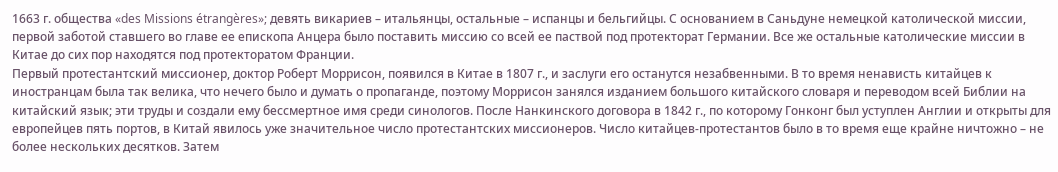1663 г. общества «des Missions étrangères»; девять викариев – итальянцы, остальные – испанцы и бельгийцы. С основанием в Саньдуне немецкой католической миссии, первой заботой ставшего во главе ее епископа Анцера было поставить миссию со всей ее паствой под протекторат Германии. Все же остальные католические миссии в Китае до сих пор находятся под протекторатом Франции.
Первый протестантский миссионер, доктор Роберт Моррисон, появился в Китае в 1807 г., и заслуги его останутся незабвенными. В то время ненависть китайцев к иностранцам была так велика, что нечего было и думать о пропаганде, поэтому Моррисон занялся изданием большого китайского словаря и переводом всей Библии на китайский язык; эти труды и создали ему бессмертное имя среди синологов. После Нанкинского договора в 1842 г., по которому Гонконг был уступлен Англии и открыты для европейцев пять портов, в Китай явилось уже значительное число протестантских миссионеров. Число китайцев-протестантов было в то время еще крайне ничтожно – не более нескольких десятков. Затем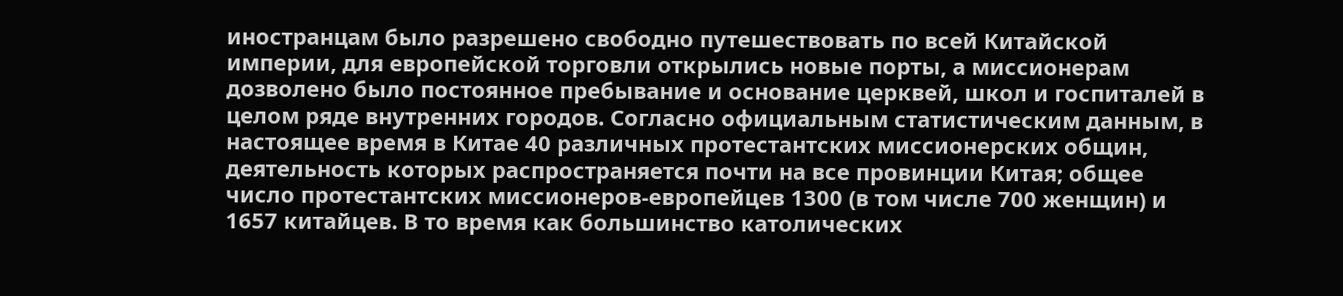иностранцам было разрешено свободно путешествовать по всей Китайской империи, для европейской торговли открылись новые порты, а миссионерам дозволено было постоянное пребывание и основание церквей, школ и госпиталей в целом ряде внутренних городов. Согласно официальным статистическим данным, в настоящее время в Китае 40 различных протестантских миссионерских общин, деятельность которых распространяется почти на все провинции Китая; общее число протестантских миссионеров-европейцев 1300 (в том числе 700 женщин) и 1657 китайцев. В то время как большинство католических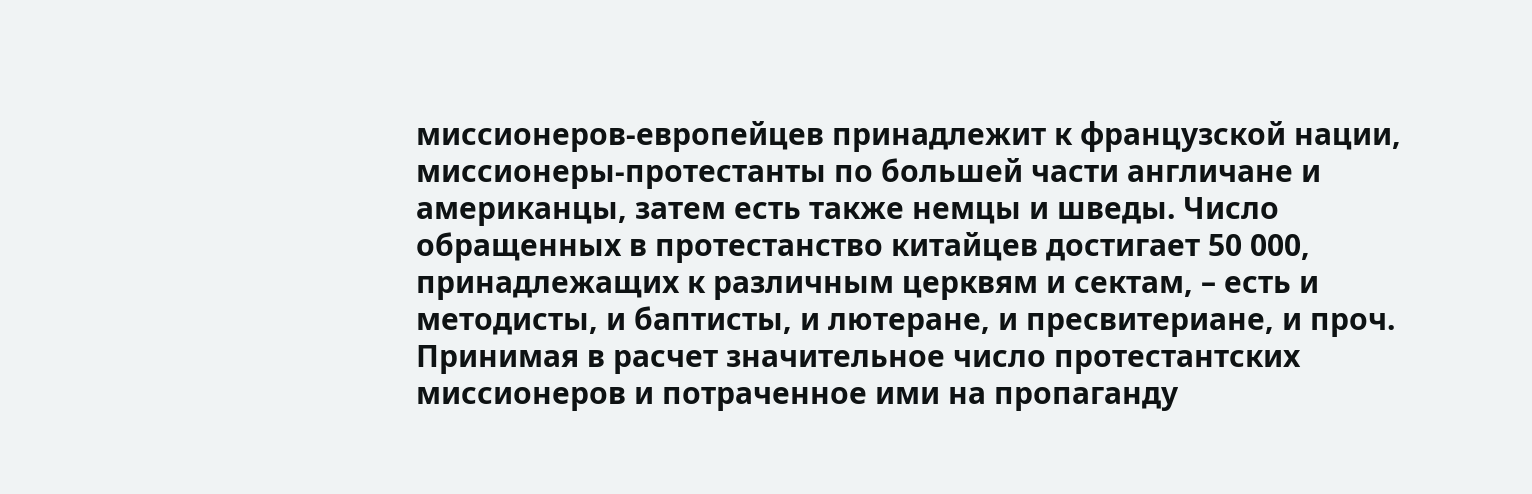миссионеров-европейцев принадлежит к французской нации, миссионеры-протестанты по большей части англичане и американцы, затем есть также немцы и шведы. Число обращенных в протестанство китайцев достигает 50 000, принадлежащих к различным церквям и сектам, – есть и методисты, и баптисты, и лютеране, и пресвитериане, и проч. Принимая в расчет значительное число протестантских миссионеров и потраченное ими на пропаганду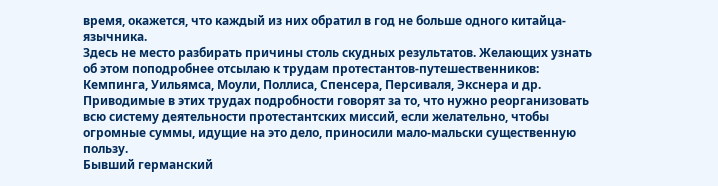время, окажется, что каждый из них обратил в год не больше одного китайца-язычника.
Здесь не место разбирать причины столь скудных результатов. Желающих узнать об этом поподробнее отсылаю к трудам протестантов-путешественников: Кемпинга, Уильямса, Моули, Поллиса, Спенсера, Персиваля, Экснера и др. Приводимые в этих трудах подробности говорят за то, что нужно реорганизовать всю систему деятельности протестантских миссий, если желательно, чтобы огромные суммы, идущие на это дело, приносили мало-мальски существенную пользу.
Бывший германский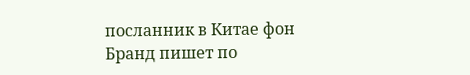посланник в Китае фон Бранд пишет по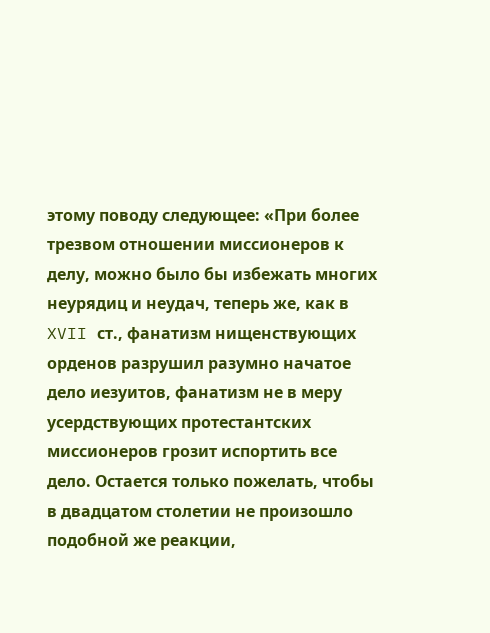этому поводу следующее: «При более трезвом отношении миссионеров к делу, можно было бы избежать многих неурядиц и неудач, теперь же, как в XVII ст., фанатизм нищенствующих орденов разрушил разумно начатое дело иезуитов, фанатизм не в меру усердствующих протестантских миссионеров грозит испортить все дело. Остается только пожелать, чтобы в двадцатом столетии не произошло подобной же реакции,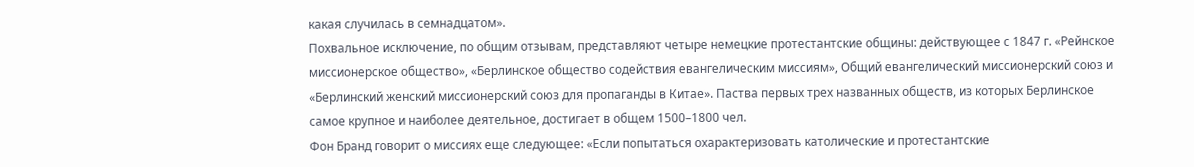какая случилась в семнадцатом».
Похвальное исключение, по общим отзывам, представляют четыре немецкие протестантские общины: действующее с 1847 г. «Рейнское миссионерское общество», «Берлинское общество содействия евангелическим миссиям», Общий евангелический миссионерский союз и «Берлинский женский миссионерский союз для пропаганды в Китае». Паства первых трех названных обществ, из которых Берлинское самое крупное и наиболее деятельное, достигает в общем 1500–1800 чел.
Фон Бранд говорит о миссиях еще следующее: «Если попытаться охарактеризовать католические и протестантские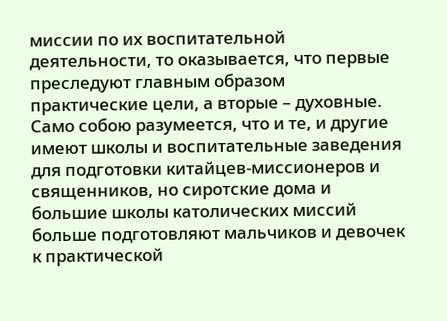миссии по их воспитательной деятельности, то оказывается, что первые преследуют главным образом практические цели, а вторые – духовные. Само собою разумеется, что и те, и другие имеют школы и воспитательные заведения для подготовки китайцев-миссионеров и священников, но сиротские дома и большие школы католических миссий больше подготовляют мальчиков и девочек к практической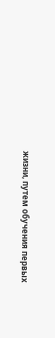жизни, путем обучения первых